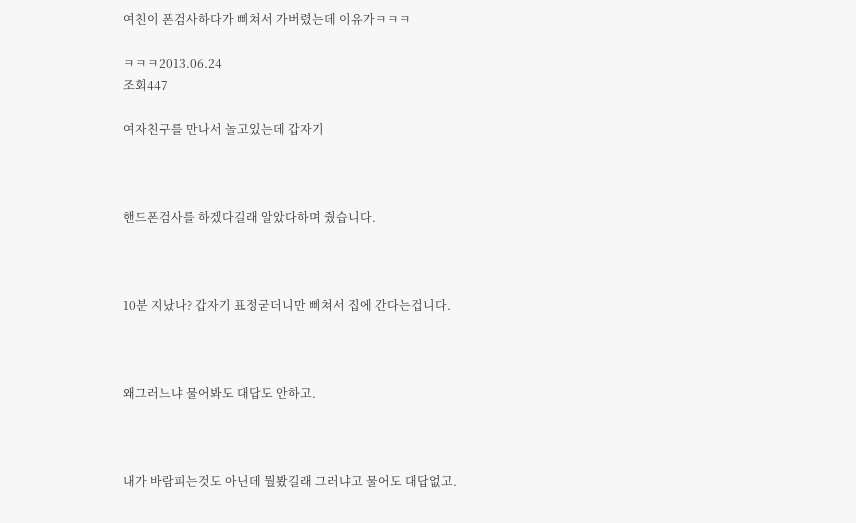여친이 폰검사하다가 삐쳐서 가버렸는데 이유가ㅋㅋㅋ

ㅋㅋㅋ2013.06.24
조회447

여자친구를 만나서 놀고있는데 갑자기



핸드폰검사를 하겠다길래 알았다하며 줬습니다.



10분 지났나? 갑자기 표정굳더니만 삐쳐서 집에 간다는겁니다.



왜그러느냐 물어봐도 대답도 안하고.



내가 바람피는것도 아닌데 뭘봤길래 그러냐고 물어도 대답없고.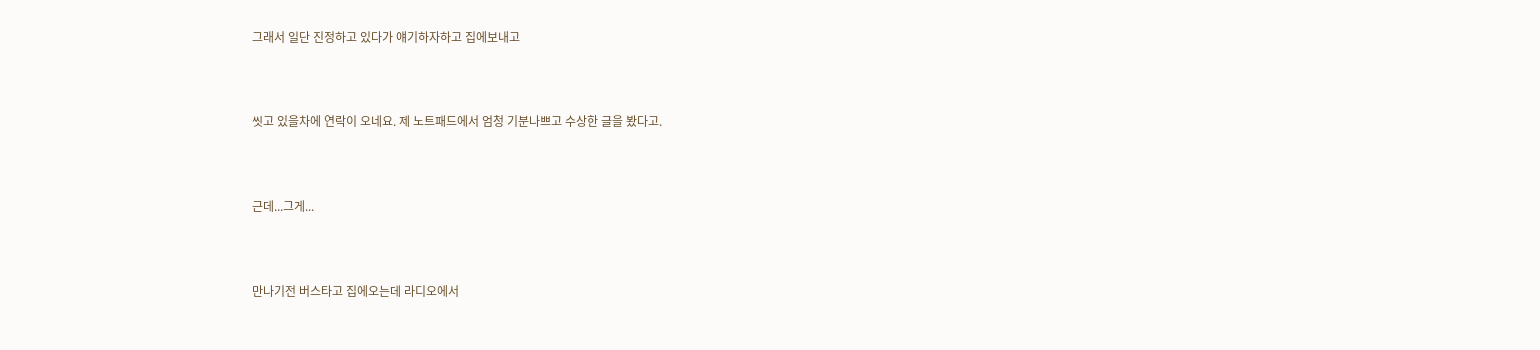그래서 일단 진정하고 있다가 얘기하자하고 집에보내고



씻고 있을차에 연락이 오네요. 제 노트패드에서 엄청 기분나쁘고 수상한 글을 봤다고.



근데...그게...



만나기전 버스타고 집에오는데 라디오에서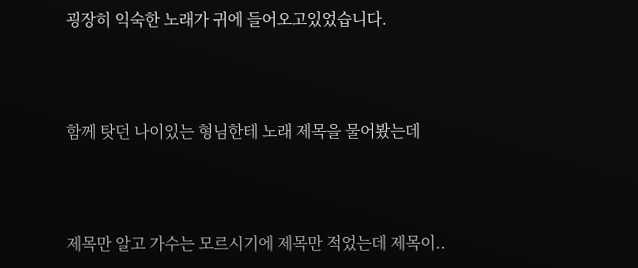굉장히 익숙한 노래가 귀에 들어오고있었습니다.



함께 탓던 나이있는 형님한테 노래 제목을 물어봤는데



제목만 알고 가수는 모르시기에 제목만 적었는데 제목이..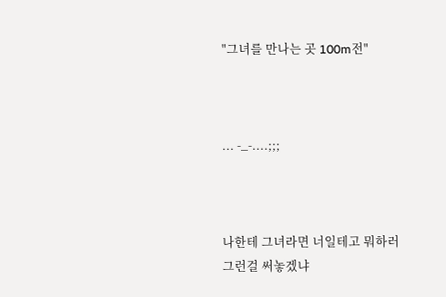"그녀를 만나는 곳 100m전"



... -_-....;;;



나한테 그녀라면 너일테고 뭐하러 그런걸 써놓겠냐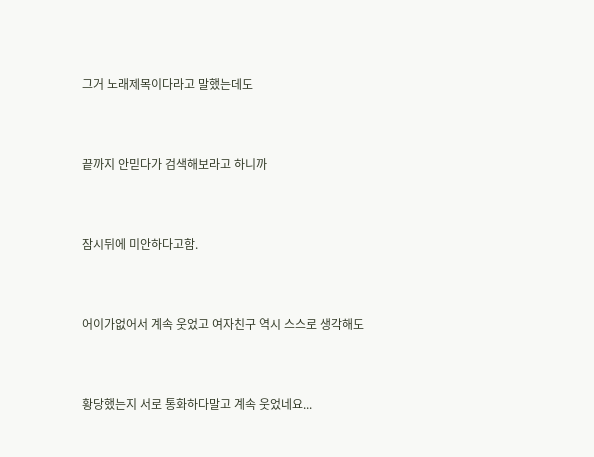그거 노래제목이다라고 말했는데도



끝까지 안믿다가 검색해보라고 하니까



잠시뒤에 미안하다고함.



어이가없어서 계속 웃었고 여자친구 역시 스스로 생각해도



황당했는지 서로 통화하다말고 계속 웃었네요...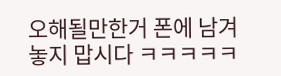오해될만한거 폰에 남겨놓지 맙시다 ㅋㅋㅋㅋㅋ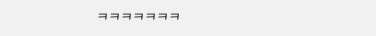ㅋㅋㅋㅋㅋㅋㅋ